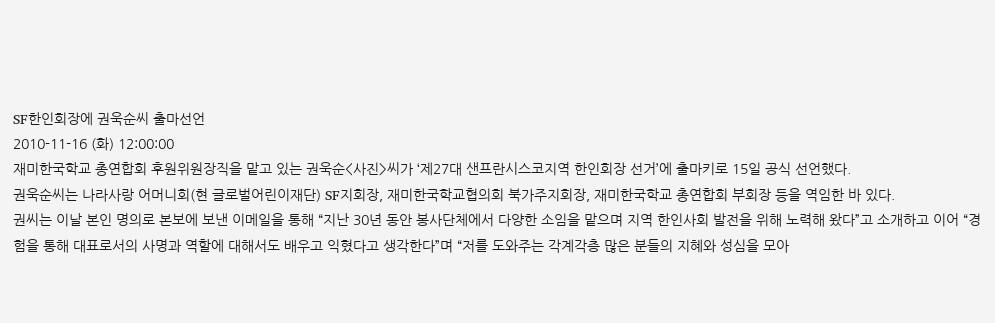SF한인회장에 권욱순씨 출마선언
2010-11-16 (화) 12:00:00
재미한국학교 총연합회 후원위원장직을 맡고 있는 권욱순<사진>씨가 ‘제27대 샌프란시스코지역 한인회장 선거’에 출마키로 15일 공식 선언했다.
권욱순씨는 나라사랑 어머니회(현 글로벌어린이재단) SF지회장, 재미한국학교협의회 북가주지회장, 재미한국학교 총연합회 부회장 등을 역임한 바 있다.
권씨는 이날 본인 명의로 본보에 보낸 이메일을 통해 “지난 30년 동안 봉사단체에서 다양한 소임을 맡으며 지역 한인사회 발전을 위해 노력해 왔다”고 소개하고 이어 “경험을 통해 대표로서의 사명과 역할에 대해서도 배우고 익혔다고 생각한다”며 “저를 도와주는 각계각층 많은 분들의 지혜와 성심을 모아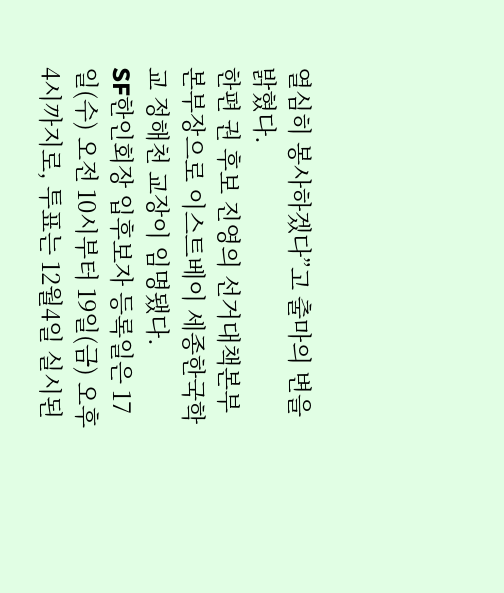열심히 봉사하겠다”고 출마의 변을 밝혔다.
한편 권 후보 진영의 선거대책본부 본부장으로 이스트베이 세종한국학교 정해천 교장이 임명됐다.
SF한인회장 입후보자 등록일은 17일(수) 오전 10시부터 19일(금) 오후 4시까지로, 투표는 12월4일 실시된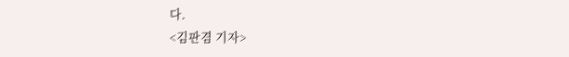다.
<김판겸 기자>